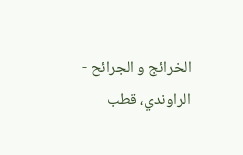الخرائج و الجرائح - الراوندي، قطب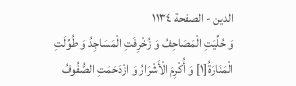الدين - الصفحة ١١٣٤
وَ حُلِّيَتِ الْمَصَاحِفُ وَ زُخْرِفَتِ الْمَسَاجِدُ وَ طُوِّلَتِ الْمَنَارَةُ[١] وَ أُكْرِمَ الْأَشْرَارُ وَ ازْدَحَمَتِ الصُّفُوفُ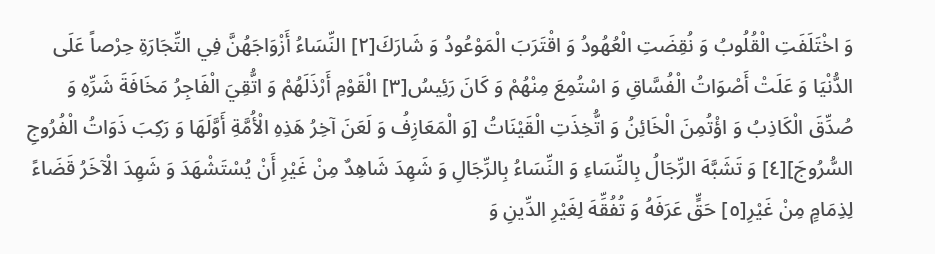وَ اخْتَلَفَتِ الْقُلُوبُ وَ نُقِضَتِ الْعُهُودُ وَ اقْتَرَبَ الْمَوْعُودُ وَ شَارَكَ[٢] النِّسَاءُ أَزْوَاجَهُنَّ فِي التِّجَارَةِ حِرْصاً عَلَى الدُّنْيَا وَ عَلَتْ أَصْوَاتُ الْفُسَّاقِ وَ اسْتُمِعَ مِنْهُمْ وَ كَانَ رَئِيسُ[٣] الْقَوْمِ أَرْذَلَهُمْ وَ اتُّقِيَ الْفَاجِرُ مَخَافَةَ شَرِّهِ وَ صُدِّقَ الْكَاذِبُ وَ اؤْتُمِنَ الْخَائِنُ وَ اتُّخِذَتِ الْقَيْنَاتُ [وَ الْمَعَازِفُ وَ لَعَنَ آخِرُ هَذِهِ الْأُمَّةِ أَوَّلَهَا وَ رَكِبَ ذَوَاتُ الْفُرُوجِ السُّرُوجَ][٤] وَ تَشَبَّهَ الرِّجَالُ بِالنِّسَاءِ وَ النِّسَاءُ بِالرِّجَالِ وَ شَهِدَ شَاهِدٌ مِنْ غَيْرِ أَنْ يُسْتَشْهَدَ وَ شَهِدَ الْآخَرُ قَضَاءً لِذِمَامٍ مِنْ غَيْرِ[٥] حَقٍّ عَرَفَهُ وَ تُفُقِّهَ لِغَيْرِ الدِّينِ وَ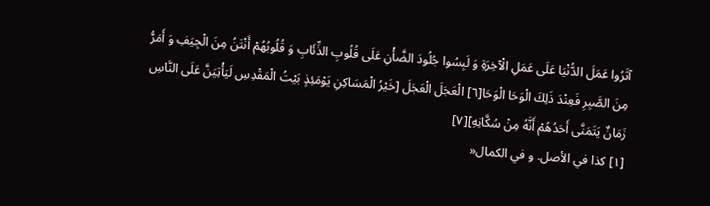آثَرُوا عَمَلَ الدُّنْيَا عَلَى عَمَلِ الْآخِرَةِ وَ لَبِسُوا جُلُودَ الضَّأْنِ عَلَى قُلُوبِ الذِّئَابِ وَ قُلُوبُهُمْ أَنْتَنُ مِنَ الْجِيَفِ وَ أَمَرُّ مِنَ الصَّبِرِ فَعِنْدَ ذَلِكَ الْوَحَا الْوَحَا[٦] الْعَجَلَ الْعَجَلَ [خَيْرُ الْمَسَاكِنِ يَوْمَئِذٍ بَيْتُ الْمَقْدِسِ لَيَأْتِيَنَّ عَلَى النَّاسِ زَمَانٌ يَتَمَنَّى أَحَدُهُمْ أَنَّهُ مِنْ سُكَّانِهِ][٧]
[١] كذا في الأصل. و في الكمال«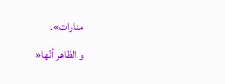منارات».
و الظاهر أنّها«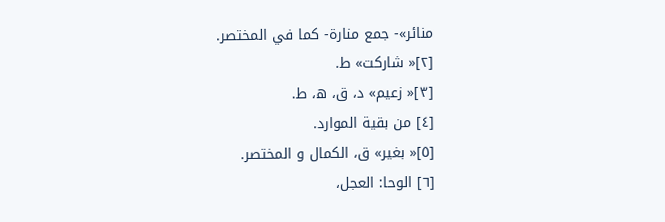منائر»- جمع منارة- كما في المختصر.
[٢]« شاركت» ط.
[٣]« زعيم» د، ق، ه، ط.
[٤] من بقية الموارد.
[٥]« بغير» ق، الكمال و المختصر.
[٦] الوحا: العجل،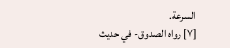السرعة.
[٧] رواه الصدوق- في حديث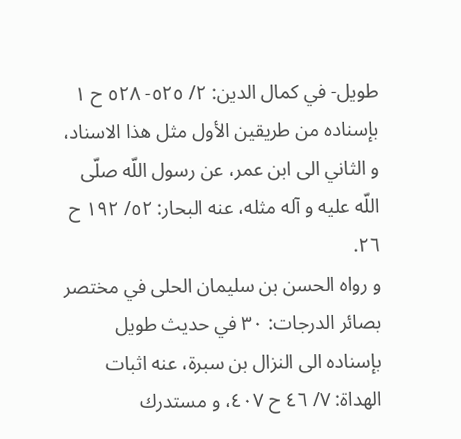طويل- في كمال الدين: ٢/ ٥٢٥- ٥٢٨ ح ١ بإسناده من طريقين الأول مثل هذا الاسناد، و الثاني الى ابن عمر، عن رسول اللّه صلّى اللّه عليه و آله مثله، عنه البحار: ٥٢/ ١٩٢ ح ٢٦.
و رواه الحسن بن سليمان الحلى في مختصر بصائر الدرجات: ٣٠ في حديث طويل بإسناده الى النزال بن سبرة، عنه اثبات الهداة: ٧/ ٤٦ ح ٤٠٧، و مستدرك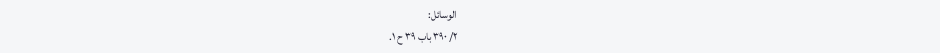الوسائل:
٢/ ٣٩٠ باب ٣٩ ح ١.